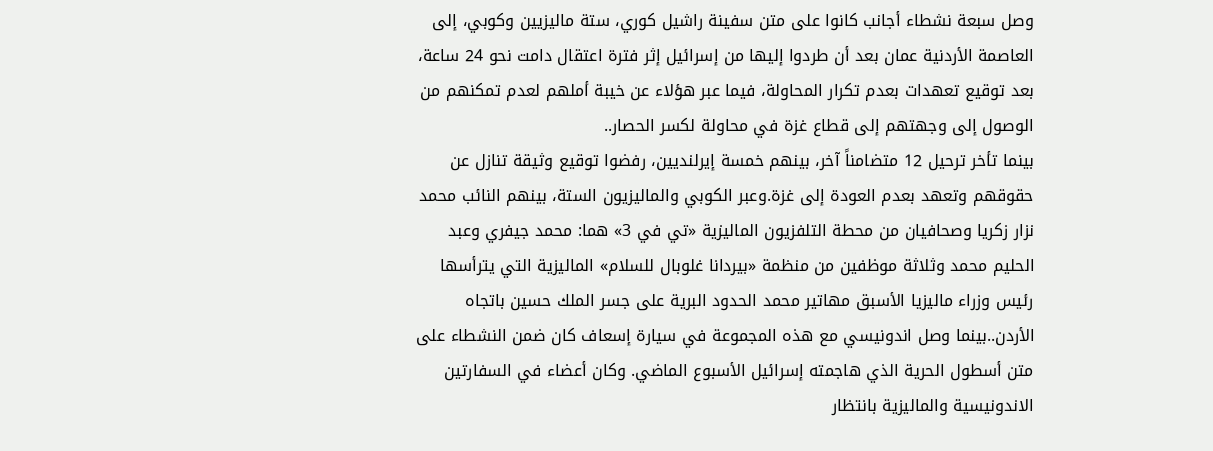وصل سبعة نشطاء أجانب كانوا على متن سفينة راشيل كوري، ستة ماليزيين وكوبي، إلى العاصمة الأردنية عمان بعد أن طردوا إليها من إسرائيل إثر فترة اعتقال دامت نحو 24 ساعة، بعد توقيع تعهدات بعدم تكرار المحاولة، فيما عبر هؤلاء عن خيبة أملهم لعدم تمكنهم من الوصول إلى وجهتهم إلى قطاع غزة في محاولة لكسر الحصار..
بينما تأخر ترحيل 12 متضامناً آخر، بينهم خمسة إيرلنديين، رفضوا توقيع وثيقة تنازل عن حقوقهم وتعهد بعدم العودة إلى غزة.وعبر الكوبي والماليزيون الستة، بينهم النائب محمد نزار زكريا وصحافيان من محطة التلفزيون الماليزية «تي في 3» هما: محمد جيفري وعبد الحليم محمد وثلاثة موظفين من منظمة «بيردانا غلوبال للسلام» الماليزية التي يترأسها رئيس وزراء ماليزيا الأسبق مهاتير محمد الحدود البرية على جسر الملك حسين باتجاه الأردن..بينما وصل اندونيسي مع هذه المجموعة في سيارة إسعاف كان ضمن النشطاء على متن أسطول الحرية الذي هاجمته إسرائيل الأسبوع الماضي. وكان أعضاء في السفارتين الاندونيسية والماليزية بانتظار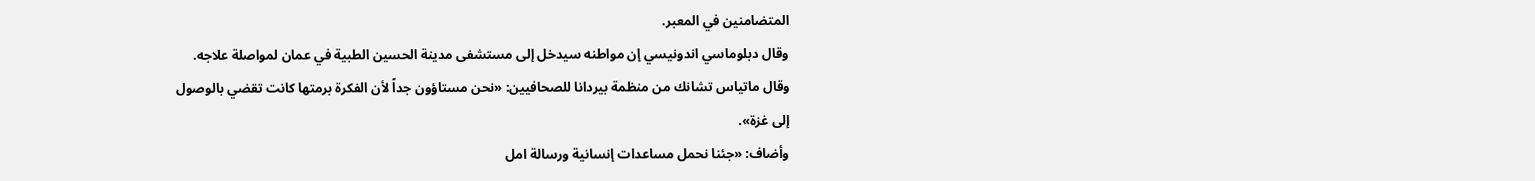المتضامنين في المعبر.
وقال دبلوماسي اندونيسي إن مواطنه سيدخل إلى مستشفى مدينة الحسين الطبية في عمان لمواصلة علاجه. وقال ماتياس تشانك من منظمة بيردانا للصحافيين: «نحن مستاؤون جداً لأن الفكرة برمتها كانت تقضي بالوصول إلى غزة».
وأضاف: «جئنا نحمل مساعدات إنسانية ورسالة امل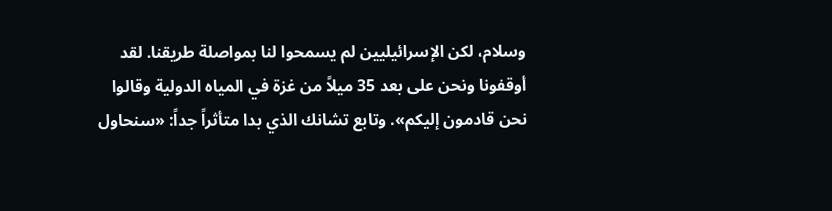وسلام، لكن الإسرائيليين لم يسمحوا لنا بمواصلة طريقنا. لقد أوقفونا ونحن على بعد 35 ميلاً من غزة في المياه الدولية وقالوا نحن قادمون إليكم». وتابع تشانك الذي بدا متأثراً جداً: «سنحاول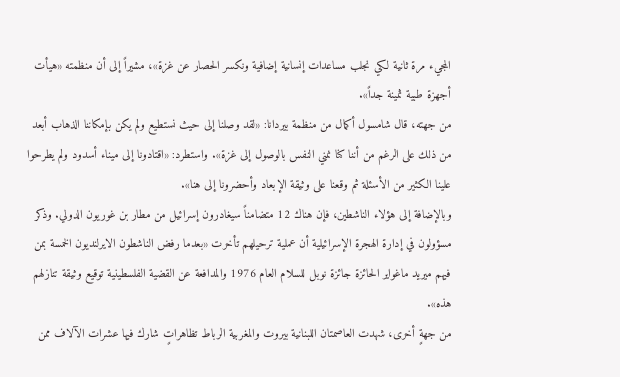المجيء مرة ثانية لكي نجلب مساعدات إنسانية إضافية ونكسر الحصار عن غزة»، مشيراً إلى أن منظمته «هيأت أجهزة طبية ثمينة جداً».
من جهته، قال شامسول أكمال من منظمة بيردانا: «لقد وصلنا إلى حيث نستطيع ولم يكن بإمكاننا الذهاب أبعد من ذلك على الرغم من أننا كنا نمني النفس بالوصول إلى غزة». واستطرد: «اقتادونا إلى ميناء أسدود ولم يطرحوا علينا الكثير من الأسئلة ثم وقعنا على وثيقة الإبعاد وأحضرونا إلى هنا».
وبالإضافة إلى هؤلاء الناشطين، فإن هناك 12 متضامناً سيغادرون إسرائيل من مطار بن غوريون الدولي. وذكر مسؤولون في إدارة الهجرة الإسرائيلية أن عملية ترحيلهم تأخرت «بعدما رفض الناشطون الايرلنديون الخمسة بمن فيهم ميريد ماغواير الحائزة جائزة نوبل للسلام العام 1976 والمدافعة عن القضية الفلسطينية توقيع وثيقة تنازلهم هذه».
من جهةٍ أخرى، شهدت العاصمتان اللبنانية بيروت والمغربية الرباط تظاهراتٍ شارك فيها عشرات الآلاف ممن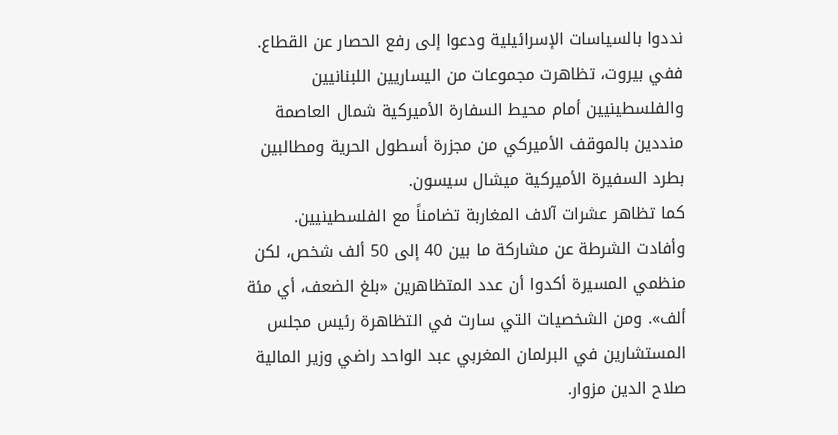نددوا بالسياسات الإسرائيلية ودعوا إلى رفع الحصار عن القطاع.
ففي بيروت، تظاهرت مجموعات من اليساريين اللبنانيين والفلسطينيين أمام محيط السفارة الأميركية شمال العاصمة منددين بالموقف الأميركي من مجزرة أسطول الحرية ومطالبين بطرد السفيرة الأميركية ميشال سيسون.
كما تظاهر عشرات آلاف المغاربة تضامناً مع الفلسطينيين. وأفادت الشرطة عن مشاركة ما بين 40 إلى 50 ألف شخص، لكن منظمي المسيرة أكدوا أن عدد المتظاهرين «بلغ الضعف، أي مئة ألف». ومن الشخصيات التي سارت في التظاهرة رئيس مجلس المستشارين في البرلمان المغربي عبد الواحد راضي وزير المالية صلاح الدين مزوار.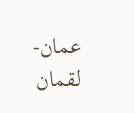عمان- لقمان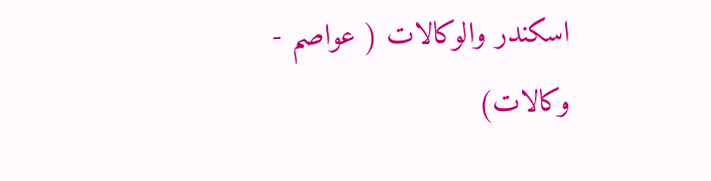اسكندر والوكالات ( عواصم - وكالات)